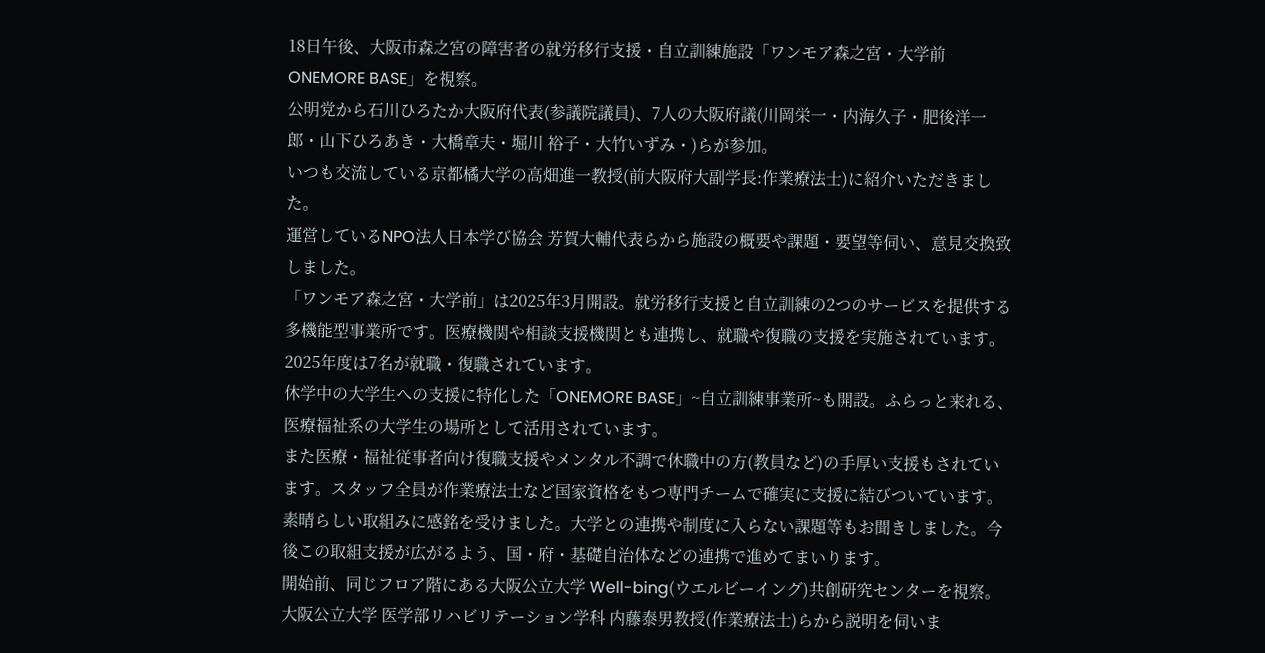18日午後、大阪市森之宮の障害者の就労移行支援・自立訓練施設「ワンモア森之宮・大学前ONEMORE BASE」を視察。
公明党から石川ひろたか大阪府代表(参議院議員)、7人の大阪府議(川岡栄一・内海久子・肥後洋一郎・山下ひろあき・大橋章夫・堀川 裕子・大竹いずみ・)らが参加。
いつも交流している京都橘大学の高畑進一教授(前大阪府大副学長:作業療法士)に紹介いただきました。
運営しているNPO法人日本学び協会 芳賀大輔代表らから施設の概要や課題・要望等伺い、意見交換致しました。
「ワンモア森之宮・大学前」は2025年3月開設。就労移行支援と自立訓練の2つのサービスを提供する多機能型事業所です。医療機関や相談支援機関とも連携し、就職や復職の支援を実施されています。2025年度は7名が就職・復職されています。
休学中の大学生への支援に特化した「ONEMORE BASE」~自立訓練事業所~も開設。ふらっと来れる、医療福祉系の大学生の場所として活用されています。
また医療・福祉従事者向け復職支援やメンタル不調で休職中の方(教員など)の手厚い支援もされています。スタッフ全員が作業療法士など国家資格をもつ専門チームで確実に支援に結びついています。
素晴らしい取組みに感銘を受けました。大学との連携や制度に入らない課題等もお聞きしました。今後この取組支援が広がるよう、国・府・基礎自治体などの連携で進めてまいります。
開始前、同じフロア階にある大阪公立大学 Well-bing(ウエルビーイング)共創研究センターを視察。
大阪公立大学 医学部リハビリテーション学科 内藤泰男教授(作業療法士)らから説明を伺いま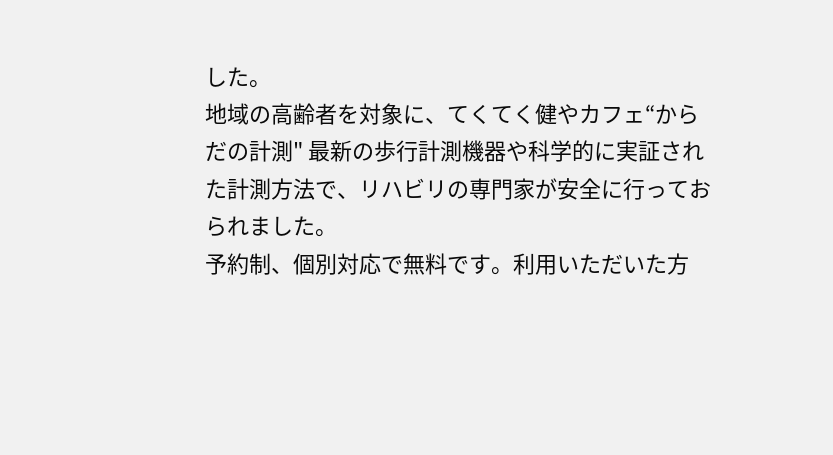した。
地域の高齢者を対象に、てくてく健やカフェ“からだの計測" 最新の歩行計測機器や科学的に実証された計測方法で、リハビリの専門家が安全に行っておられました。
予約制、個別対応で無料です。利用いただいた方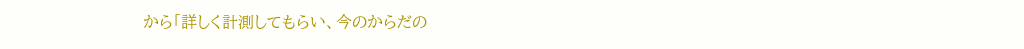から「詳しく計測してもらい、今のからだの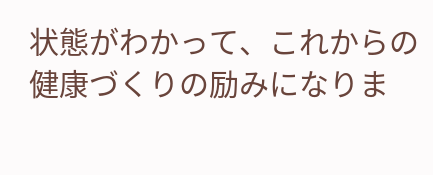状態がわかって、これからの健康づくりの励みになりま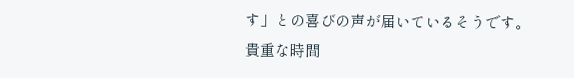す」との喜びの声が届いているそうです。
貴重な時間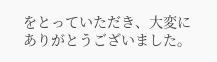をとっていただき、大変にありがとうございました。